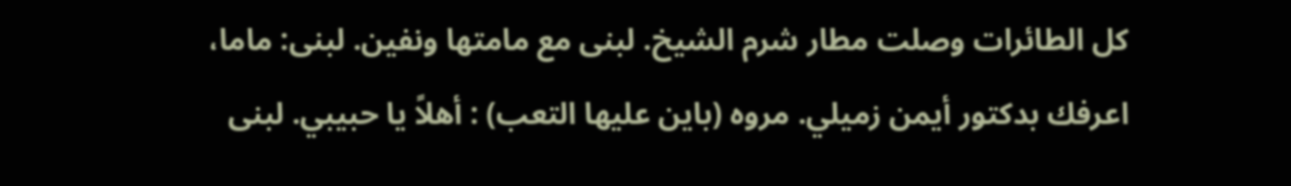كل الطائرات وصلت مطار شرم الشيخ. لبنى مع مامتها ونفين. لبنى: ماما، اعرفك بدكتور أيمن زميلي. مروه (باين عليها التعب) : أهلاً يا حبيبي. لبنى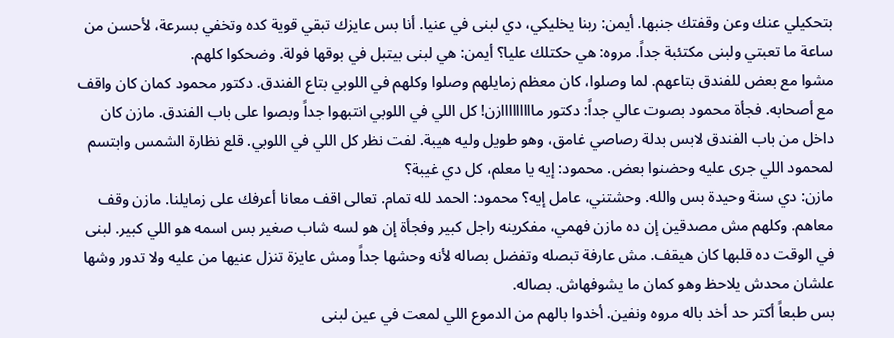بتحكيلي عنك وعن وقفتك جنبها. أيمن: ربنا يخليكي، دي لبنى في عنيا. أنا بس عايزك تبقي قوية كده وتخفي بسرعة، لأحسن من ساعة ما تعبتي ولبنى مكتئبة جداً. مروه: هي حكتلك عليا؟ أيمن: هي لبنى بيتبل في بوقها فولة. وضحكوا كلهم.
مشوا مع بعض للفندق بتاعهم. لما وصلوا، كان معظم زمايلهم وصلوا وكلهم في اللوبي بتاع الفندق. دكتور محمود كمان كان واقف مع أصحابه. فجأة محمود بصوت عالي جداً: دكتور مااااااااازن! كل اللي في اللوبي انتبهوا جداً وبصوا على باب الفندق. مازن كان داخل من باب الفندق لابس بدلة رصاصي غامق، وهو طويل وليه هيبة. لفت نظر كل اللي في اللوبي. قلع نظارة الشمس وابتسم لمحمود اللي جرى عليه وحضنوا بعض. محمود: إيه يا معلم، كل دي غيبة؟
مازن: دي سنة وحيدة بس والله. وحشتني، عامل إيه؟ محمود: الحمد لله تمام. تعالى اقف معانا أعرفك على زمايلنا. مازن وقف معاهم. وكلهم مش مصدقين إن ده مازن فهمي، مفكرينه راجل كبير وفجأة إن هو لسه شاب صغير بس اسمه هو اللي كبير. لبنى في الوقت ده قلبها كان هيقف. مش عارفة تبصله وتفضل بصاله لأنه وحشها جداً ومش عايزة تنزل عنيها من عليه ولا تدور وشها علشان محدش يلاحظ وهو كمان ما يشوفهاش. بصاله.
بس طبعاً أكتر حد أخد باله مروه ونفين. أخدوا بالهم من الدموع اللي لمعت في عين لبنى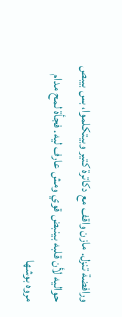ورافضة تنزل. مازن واقف مع دكاترة كتير وبيتكلموا، بس بيبص حواليه لأن قلبه بينبض قوي ومش عارف ليه. فجأة لمح مدام مروه بوشها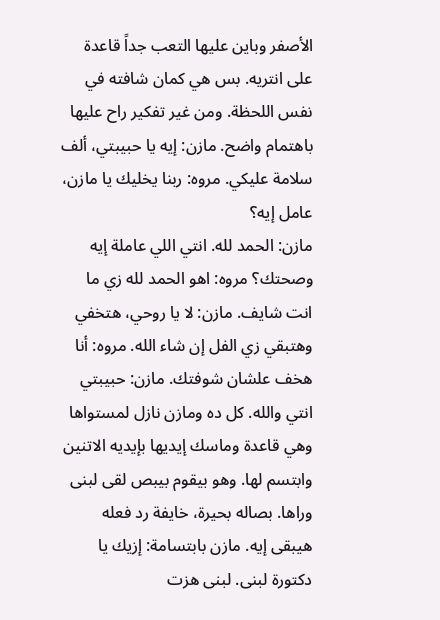الأصفر وباين عليها التعب جداً قاعدة على انتريه. بس هي كمان شافته في نفس اللحظة. ومن غير تفكير راح عليها باهتمام واضح. مازن: إيه يا حبيبتي، ألف سلامة عليكي. مروه: ربنا يخليك يا مازن، عامل إيه؟
مازن: الحمد لله. انتي اللي عاملة إيه وصحتك؟ مروه: اهو الحمد لله زي ما انت شايف. مازن: لا يا روحي، هتخفي وهتبقي زي الفل إن شاء الله. مروه: أنا هخف علشان شوفتك. مازن: حبيبتي انتي والله. كل ده ومازن نازل لمستواها وهي قاعدة وماسك إيديها بإيديه الاتنين وابتسم لها. وهو بيقوم بيبص لقى لبنى وراها. بصاله بحيرة، خايفة رد فعله هيبقى إيه. مازن بابتسامة: إزيك يا دكتورة لبنى. لبنى هزت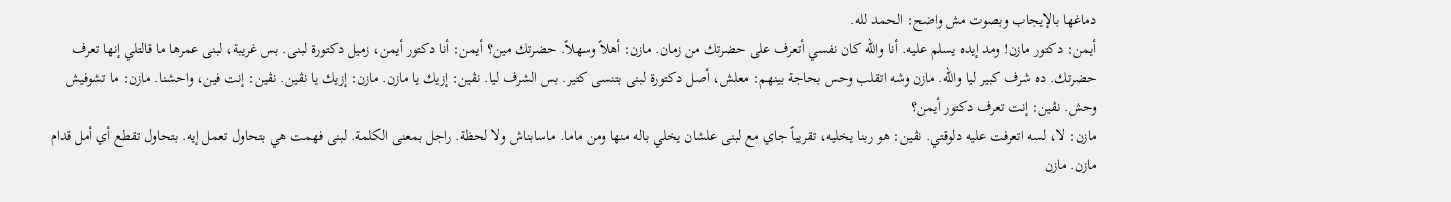دماغها بالإيجاب وبصوت مش واضح: الحمد لله.
أيمن: دكتور مازن! ومد إيده يسلم عليه. أنا والله كان نفسي أتعرف على حضرتك من زمان. مازن: أهلاً وسهلاً. حضرتك مين؟ أيمن: أنا دكتور أيمن، زميل دكتورة لبنى. بس غريبة، لبنى عمرها ما قالتلي إنها تعرف حضرتك. ده شرف كبير ليا والله. مازن وشه اتقلب وحس بحاجة بينهم: معلش، أصل دكتورة لبنى بتنسى كتير. بس الشرف ليا. نڤين: إزيك يا مازن. مازن: إزيك يا نڤين. نڤين: إنت فين، واحشنا. مازن: ما تشوفيش وحش. نڤين: إنت تعرف دكتور أيمن؟
مازن: لا، لسه اتعرفت عليه دلوقتي. نڤين: هو ربنا يخليه، تقريباً جاي مع لبنى علشان يخلي باله منها ومن ماما. ماسابناش ولا لحظة. راجل بمعنى الكلمة. لبنى فهمت هي بتحاول تعمل إيه. بتحاول تقطع أي أمل قدام مازن. مازن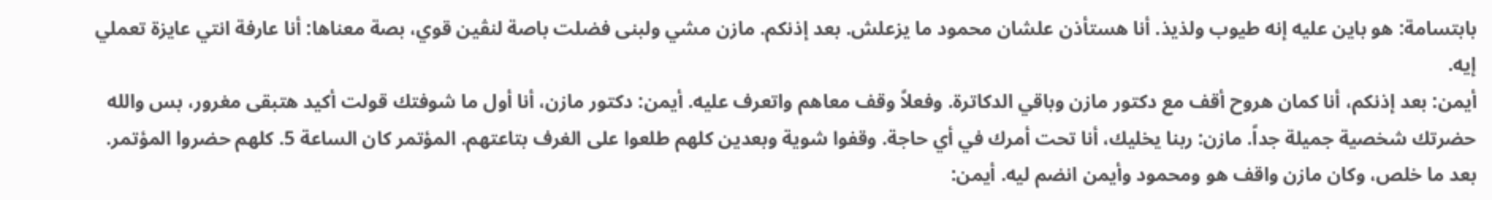بابتسامة: هو باين عليه إنه طيوب ولذيذ. أنا هستأذن علشان محمود ما يزعلش. بعد إذنكم. مازن مشي ولبنى فضلت باصة لنڤين قوي، بصة معناها: أنا عارفة انتي عايزة تعملي إيه.
أيمن: بعد إذنكم، أنا كمان هروح أقف مع دكتور مازن وباقي الدكاترة. وفعلاً وقف معاهم واتعرف عليه. أيمن: دكتور مازن، أنا أول ما شوفتك قولت أكيد هتبقى مغرور، بس والله حضرتك شخصية جميلة جداً. مازن: ربنا يخليك، أنا تحت أمرك في أي حاجة. وقفوا شوية وبعدين كلهم طلعوا على الغرف بتاعتهم. المؤتمر كان الساعة 5. كلهم حضروا المؤتمر. بعد ما خلص، وكان مازن واقف هو ومحمود وأيمن انضم ليه. أيمن: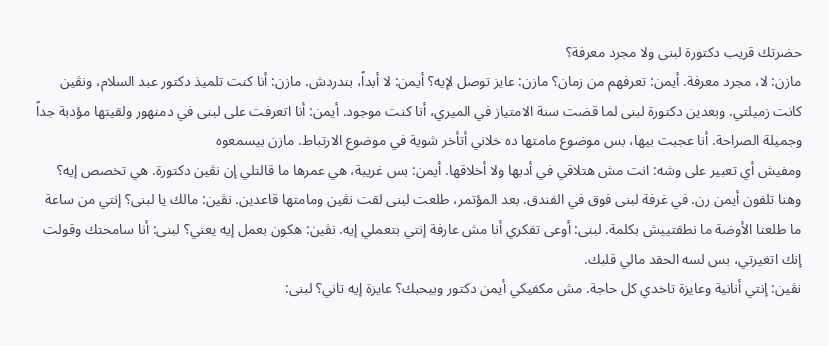حضرتك قريب دكتورة لبنى ولا مجرد معرفة؟
مازن: لا، مجرد معرفة. أيمن: تعرفهم من زمان؟ مازن: عايز توصل لإيه؟ أيمن: لا أبداً، بندردش. مازن: أنا كنت تلميذ دكتور عبد السلام، ونڤين كانت زميلتي. وبعدين دكتورة لبنى لما قضت سنة الامتياز في الميري، أنا كنت موجود. أيمن: أنا اتعرفت على لبنى في دمنهور ولقيتها مؤدبة جداً وجميلة الصراحة. أنا عجبت بيها، بس موضوع مامتها ده خلاني أتأخر شوية في موضوع الارتباط. مازن بيسمعوه
ومفيش أي تعبير على وشه: انت مش هتلاقي في أدبها ولا أخلاقها. أيمن: بس غريبة، هي عمرها ما قالتلي إن نڤين دكتورة. هي تخصص إيه؟ وهنا تلفون أيمن رن. في غرفة لبنى فوق في الفندق. بعد المؤتمر، طلعت لبنى لقت نڤين ومامتها قاعدين. نڤين: مالك يا لبنى؟ إنتي من ساعة ما طلعنا الأوضة ما نطقتييش بكلمة. لبنى: أوعى تفكري أنا مش عارفة إنتي بتعملي إيه. نڤين: هكون بعمل إيه يعني؟ لبنى: أنا سامحتك وقولت إنك اتغيرتي، بس لسه الحقد مالي قلبك.
نڤين: إنتي أنانية وعايزة تاخدي كل حاجة. مش مكفيكي أيمن دكتور وبيحبك؟ عايزة إيه تاني؟ لبنى: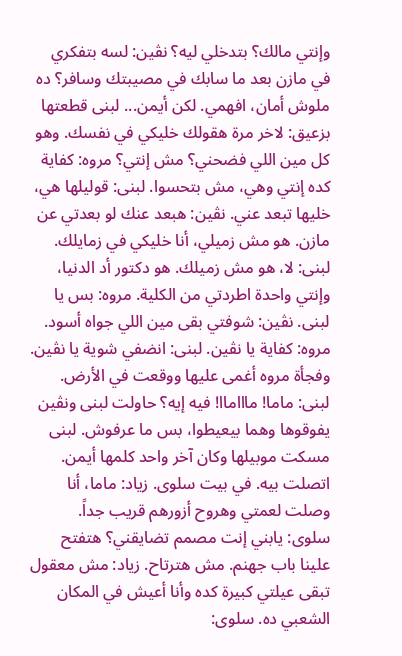وإنتي مالك؟ بتدخلي ليه؟ نڤين: لسه بتفكري في مازن بعد ما سابك في مصيبتك وسافر؟ ده ملوش أمان، افهمي. لكن أيمن... لبنى قطعتها بزعيق: لاخر مرة هقولك خليكي في نفسك. وهو كل مين اللي فضحني؟ مش إنتي؟ مروه: كفاية كده إنتي وهي، مش بتحسوا. لبنى: قوليلها هي، خليها تبعد عني. نڤين: هبعد عنك لو بعدتي عن مازن. هو مش زميلي، أنا خليكي في زمايلك.
لبنى: لا، هو مش زميلك. هو دكتور أد الدنيا، وإنتي واحدة اطردتي من الكلية. مروه: بس يا لبنى. نڤين: شوفتي بقى مين اللي جواه أسود. مروه: كفاية يا نڤين. لبنى: انضفي شوية يا نڤين. وفجأة مروه أغمى عليها ووقعت في الأرض. لبنى: ماما! ماااماا! فيه إيه؟ حاولت لبنى ونڤين يفوقوها وهما بيعيطوا، بس ما عرفوش. لبنى مسكت موبيلها وكان آخر واحد كلمها أيمن. اتصلت بيه. في بيت سلوى. زياد: ماما، أنا وصلت لعمتي وهروح أزورهم قريب جداً.
سلوى: يابني إنت مصمم تضايقني؟ هتفتح علينا باب جهنم. مش هترتاح. زياد: مش معقول تبقى عيلتي كبيرة كده وأنا أعيش في المكان الشعبي ده. سلوى: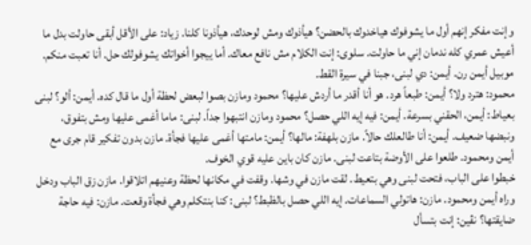وإنت مفكر إنهم أول ما يشوفوك هياخدوك بالحضن؟ هيأذوك ومش لوحدك، هيأذونا كلنا. زياد: على الأقل أبقى حاولت بدل ما أعيش عمري كله ندمان إني ما حاولت. سلوى: إنت الكلام مش نافع معاك. أما ييجوا أخواتك يشوفولك حل. أنا تعبت منكم. موبيل أيمن رن. أيمن: دي لبنى، جبنا في سيرة القط.
محمود: هترد ولا؟ أيمن: طبعاً هرد. هو أنا أقدر ما أردش عليها؟ محمود ومازن بصوا لبعض لحظة أول ما قال كده. أيمن: ألو؟ لبنى بعياط: أيمن، الحقني بسرعة. أيمن: فيه إيه اللي حصل؟ محمود ومازن انتبهوا جداً. لبنى: ماما أغمى عليها ومش بتفوق، ونبضها ضعيف. أيمن: أنا طالعلك حالاً. مازن بلهفة: مالها؟ أيمن: مامتها أغمى عليها فجأة. مازن بدون تفكير قام جرى مع أيمن ومحمود. طلعوا على الأوضة بتاعت لبنى. مازن كان باين عليه قوي الخوف.
خبطوا على الباب، فتحت لبنى وهي بتعيط. لقت مازن في وشها. وقفت في مكانها لحظة وعنيهم اتلاقوا. مازن زق الباب ودخل وراه أيمن ومحمود. مازن: هاتولي السماعات. إيه اللي حصل بالظبط؟ لبنى: كنا بنتكلم وهي فجأة وقعت. مازن: فيه حاجة ضايقتها؟ نڤين: إنت بتسأل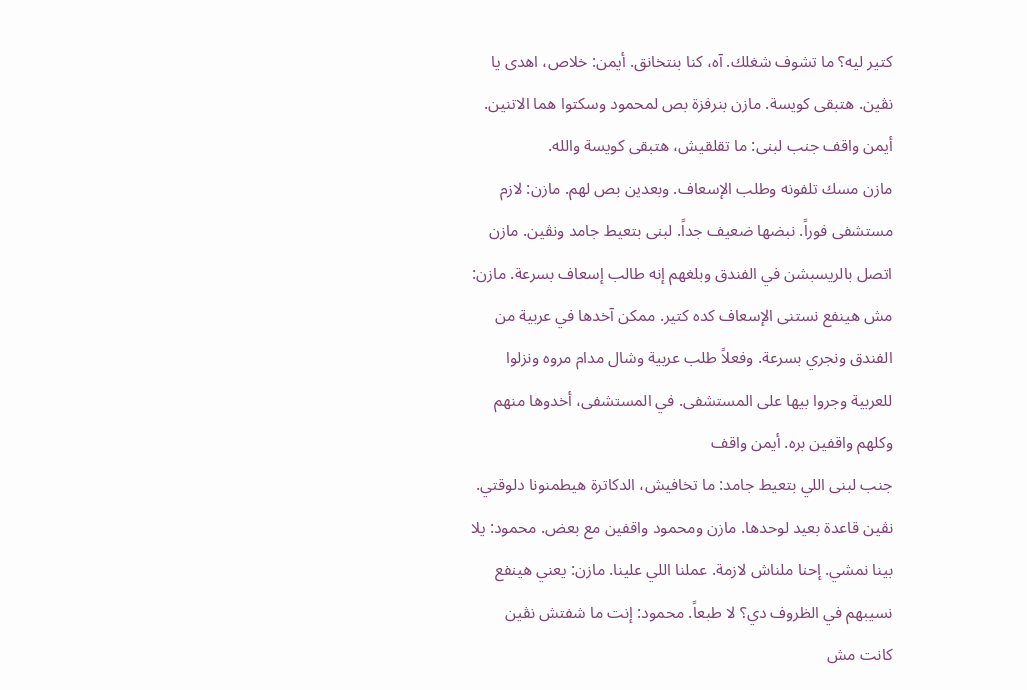كتير ليه؟ ما تشوف شغلك. آه، كنا بنتخانق. أيمن: خلاص، اهدى يا نڤين. هتبقى كويسة. مازن بنرفزة بص لمحمود وسكتوا هما الاتنين. أيمن واقف جنب لبنى: ما تقلقيش، هتبقى كويسة والله.
مازن مسك تلفونه وطلب الإسعاف. وبعدين بص لهم. مازن: لازم مستشفى فوراً. نبضها ضعيف جداً. لبنى بتعيط جامد ونڤين. مازن اتصل بالريسبشن في الفندق وبلغهم إنه طالب إسعاف بسرعة. مازن: مش هينفع نستنى الإسعاف كده كتير. ممكن آخدها في عربية من الفندق ونجري بسرعة. وفعلاً طلب عربية وشال مدام مروه ونزلوا للعربية وجروا بيها على المستشفى. في المستشفى، أخدوها منهم وكلهم واقفين بره. أيمن واقف
جنب لبنى اللي بتعيط جامد: ما تخافيش، الدكاترة هيطمنونا دلوقتي. نڤين قاعدة بعيد لوحدها. مازن ومحمود واقفين مع بعض. محمود: يلا بينا نمشي. إحنا ملناش لازمة. عملنا اللي علينا. مازن: يعني هينفع نسيبهم في الظروف دي؟ لا طبعاً. محمود: إنت ما شفتش نڤين كانت مش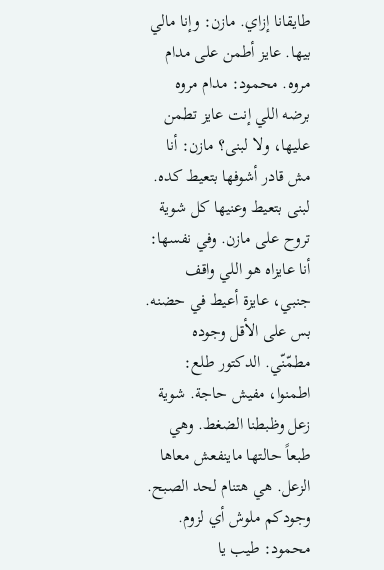طايقانا إزاي. مازن: وإنا مالي بيها. عايز أطمن على مدام مروه. محمود: مدام مروه برضه اللي إنت عايز تطمن عليها، ولا لبنى؟ مازن: أنا مش قادر أشوفها بتعيط كده.
لبنى بتعيط وعنيها كل شوية تروح على مازن. وفي نفسها: أنا عايزاه هو اللي واقف جنبي، عايزة أعيط في حضنه. بس على الأقل وجوده مطمّنّي. الدكتور طلع: اطمنوا، مفيش حاجة. شوية زعل وظبطنا الضغط. وهي طبعاً حالتها ماينفعش معاها الزعل. هي هتنام لحد الصبح. وجودكم ملوش أي لزوم. محمود: طيب يا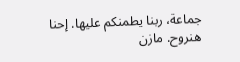جماعة، ربنا يطمنكم عليها. إحنا هنروح. مازن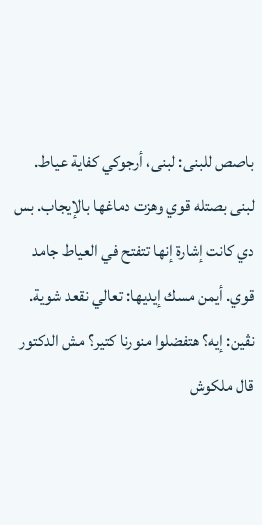باصص للبنى: لبنى، أرجوكي كفاية عياط.
لبنى بصتله قوي وهزت دماغها بالإيجاب. بس دي كانت إشارة إنها تتفتح في العياط جامد قوي. أيمن مسك إيديها: تعالي نقعد شوية. نڤين: إيه؟ هتفضلوا منورنا كتير؟ مش الدكتور قال ملكوش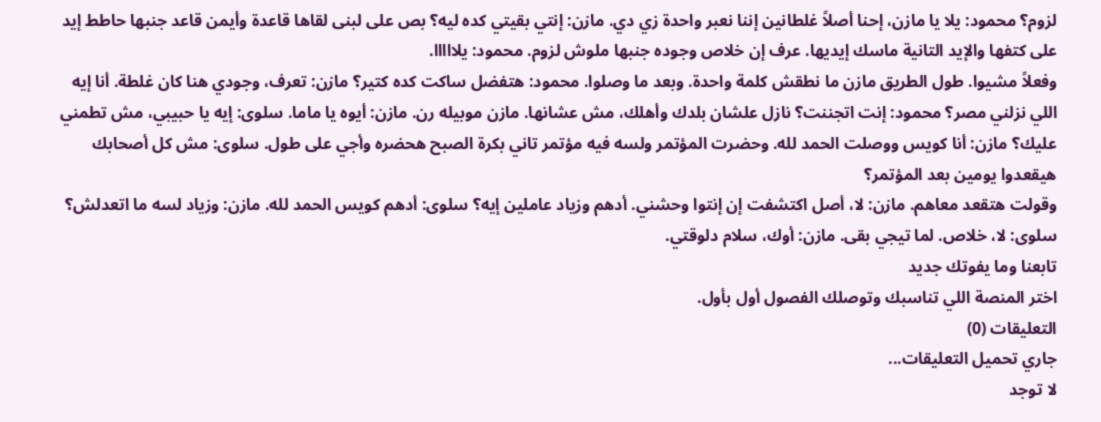لزوم؟ محمود: يلا يا مازن، إحنا أصلاً غلطانين إننا نعبر واحدة زي دي. مازن: إنتي بقيتي كده ليه؟ بص على لبنى لقاها قاعدة وأيمن قاعد جنبها حاطط إيد على كتفها والإيد التانية ماسك إيديها. عرف إن خلاص وجوده جنبها ملوش لزوم. محمود: يلااااا.
وفعلاً مشيوا. طول الطريق مازن ما نطقش كلمة واحدة. وبعد ما وصلوا. محمود: هتفضل ساكت كده كتير؟ مازن: تعرف، وجودي هنا كان غلطة. أنا إيه اللي نزلني مصر؟ محمود: إنت اتجننت؟ نازل علشان بلدك وأهلك، مش عشانها. مازن موبيله رن. مازن: أيوه يا ماما. سلوى: إيه يا حبيبي، مش تطمني عليك؟ مازن: أنا كويس ووصلت الحمد لله. وحضرت المؤتمر ولسه فيه مؤتمر تاني بكرة الصبح هحضره وأجي على طول. سلوى: مش كل أصحابك هيقعدوا يومين بعد المؤتمر؟
وقولت هتقعد معاهم. مازن: لا، أصل اكتشفت إن إنتوا وحشني. أدهم وزياد عاملين إيه؟ سلوى: أدهم كويس الحمد لله. مازن: وزياد لسه ما اتعدلش؟ سلوى: لا، خلاص. لما تيجي بقى. مازن: أوك، سلام دلوقتي.
تابعنا وما يفوتك جديد
اختر المنصة اللي تناسبك وتوصلك الفصول أول بأول.
التعليقات (0)
جاري تحميل التعليقات...
لا توجد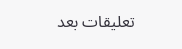تعليقات بعد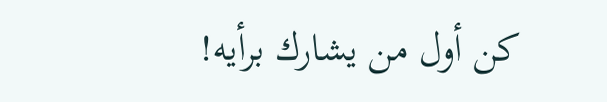كن أول من يشارك برأيه!